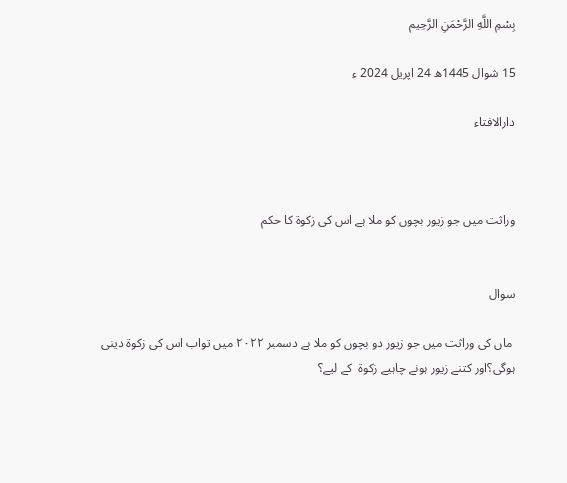بِسْمِ اللَّهِ الرَّحْمَنِ الرَّحِيم

15 شوال 1445ھ 24 اپریل 2024 ء

دارالافتاء



وراثت میں جو زیور بچوں کو ملا ہے اس کی زکوۃ کا حکم


سوال

 ماں کی وراثت میں جو زیور دو بچوں کو ملا ہے دسمبر ۲۰۲۲ میں تواب اس کی زکوۃ دینی ہوگی؟اور کتنے زیور ہونے چاہیے زکوۃ  کے لیے؟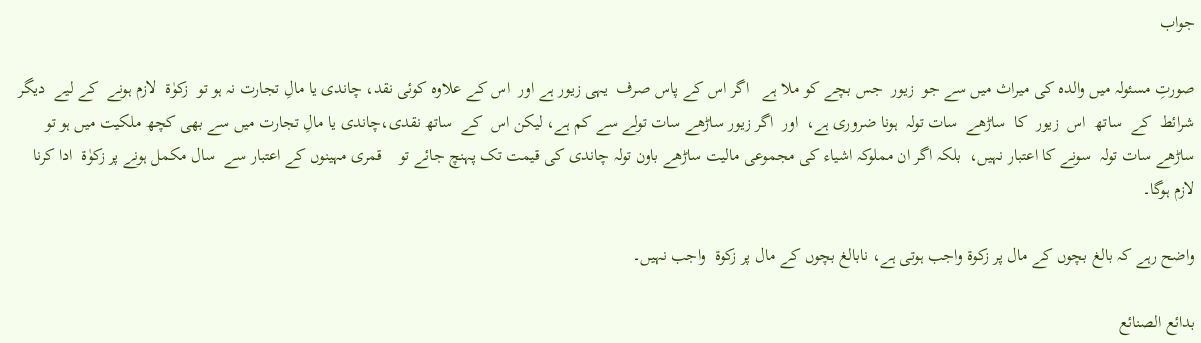جواب

صورتِ مسئولہ میں والدہ کی میراث میں سے جو  زیور  جس بچے کو ملا ہے   اگر اس کے پاس صرف  یہی زیور ہے اور  اس کے علاوہ کوئی نقد، چاندی یا مالِ تجارت نہ ہو تو  زکوٰۃ  لازم ہونے  کے لیے  دیگر  شرائط  کے  ساتھ  اس  زیور  کا  ساڑھے  سات تولہ  ہونا ضروری ہے،  اور  اگر زیور ساڑھے سات تولے سے کم ہے، لیکن اس  کے  ساتھ نقدی،چاندی یا مالِ تجارت میں سے بھی کچھ ملکیت میں ہو تو  ساڑھے سات تولہ  سونے کا اعتبار نہیں،  بلکہ اگر ان مملوکہ اشیاء کی مجموعی مالیت ساڑھے باون تولہ چاندی کی قیمت تک پہنچ جائے تو    قمری مہینوں کے اعتبار سے  سال مکمل ہونے پر زکوٰۃ  ادا کرنا لازم ہوگا۔

واضح رہے کہ بالغ بچوں کے مال پر زکوۃ واجب ہوتی ہے، نابالغ بچوں کے مال پر زکوۃ  واجب نہیں۔

بدائع الصنائع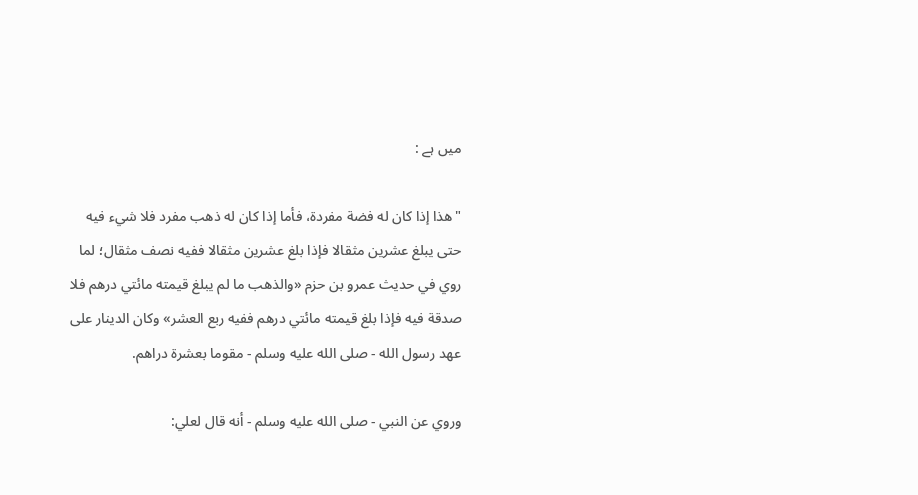میں ہے :

"هذا إذا كان له فضة مفردة، فأما إذا كان له ذهب مفرد فلا شيء فيه حتى يبلغ عشرين مثقالا فإذا بلغ عشرين مثقالا ففيه نصف مثقال؛ لما روي في حديث عمرو بن حزم «والذهب ما لم يبلغ قيمته مائتي درهم فلا صدقة فيه فإذا بلغ قيمته مائتي درهم ففيه ربع العشر» وكان الدينار على عهد رسول الله - صلى الله عليه وسلم - مقوما بعشرة دراهم.

وروي عن النبي - صلى الله عليه وسلم - أنه قال لعلي: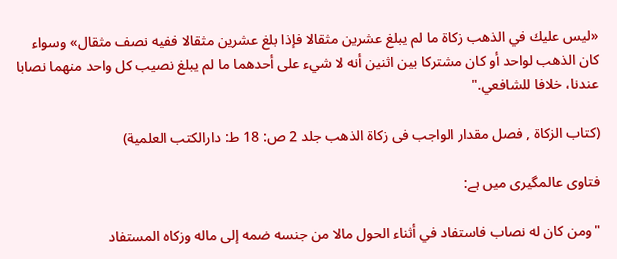«ليس عليك في الذهب زكاة ما لم يبلغ عشرين مثقالا فإذا بلغ عشرين مثقالا ففيه نصف مثقال» وسواء كان الذهب لواحد أو كان مشتركا بين اثنين أنه لا شيء على أحدهما ما لم يبلغ نصيب كل واحد منهما نصابا عندنا، خلافا للشافعي."

(کتاب الزکاۃ , فصل مقدار الواجب فی زکاۃ الذهب جلد 2 ص: 18 ط: دارالکتب العلمیة)

فتاوی عالمگیری میں ہے:

"ومن كان له نصاب فاستفاد في أثناء الحول مالا من جنسه ضمه إلى ماله وزكاه المستفاد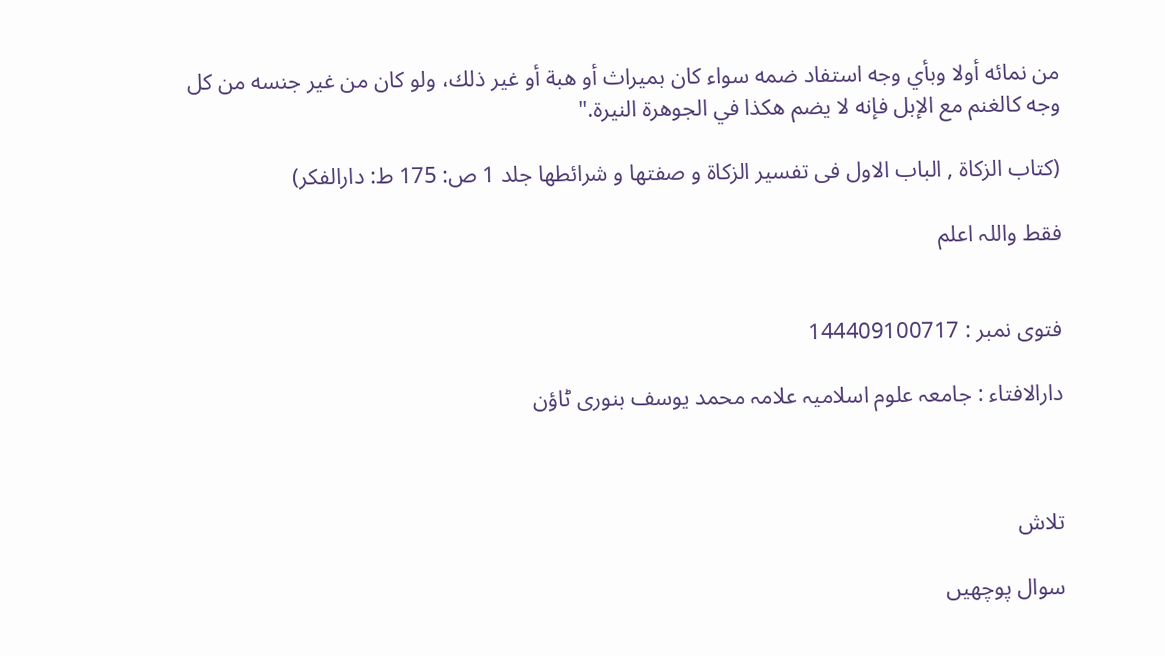من نمائه أولا وبأي وجه استفاد ضمه سواء كان بميراث أو هبة أو غير ذلك، ولو كان من غير جنسه من كل وجه كالغنم مع الإبل فإنه لا يضم هكذا في الجوهرة النيرة."

(کتاب الزکاۃ , الباب الاول فی تفسیر الزکاۃ و صفتها و شرائطها جلد 1 ص: 175 ط: دارالفکر)

فقط واللہ اعلم


فتوی نمبر : 144409100717

دارالافتاء : جامعہ علوم اسلامیہ علامہ محمد یوسف بنوری ٹاؤن



تلاش

سوال پوچھیں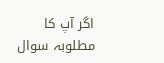اگر آپ کا مطلوبہ سوال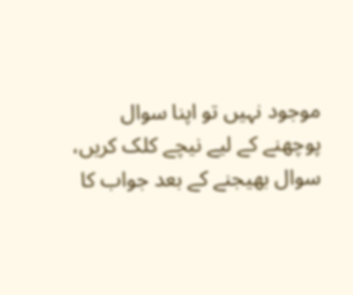موجود نہیں تو اپنا سوال پوچھنے کے لیے نیچے کلک کریں، سوال بھیجنے کے بعد جواب کا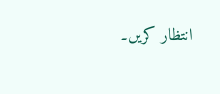انتظار کریں۔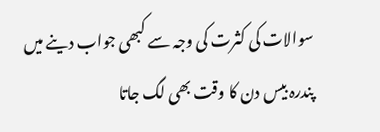سوالات کی کثرت کی وجہ سے کبھی جواب دینے میں پندرہ بیس دن کا وقت بھی لگ جاتا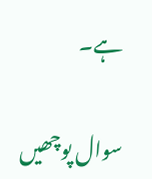ہے۔

سوال پوچھیں